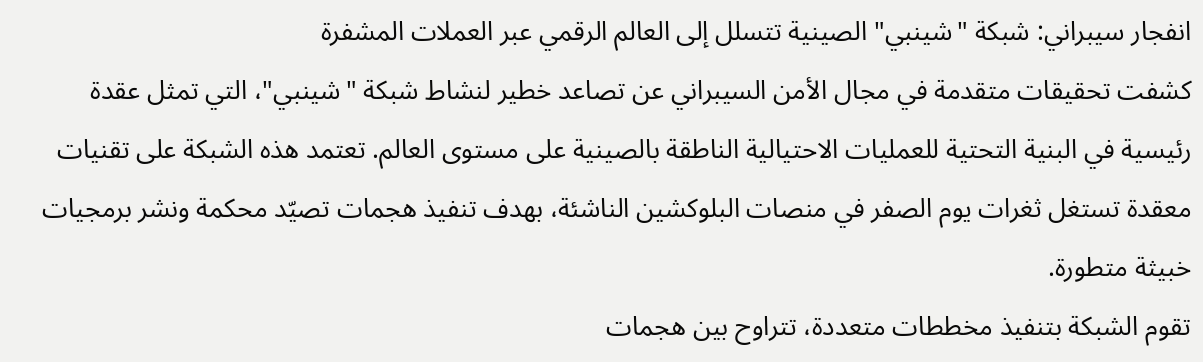انفجار سيبراني: شبكة "شينبي" الصينية تتسلل إلى العالم الرقمي عبر العملات المشفرة
كشفت تحقيقات متقدمة في مجال الأمن السيبراني عن تصاعد خطير لنشاط شبكة "شينبي"، التي تمثل عقدة رئيسية في البنية التحتية للعمليات الاحتيالية الناطقة بالصينية على مستوى العالم. تعتمد هذه الشبكة على تقنيات معقدة تستغل ثغرات يوم الصفر في منصات البلوكشين الناشئة، بهدف تنفيذ هجمات تصيّد محكمة ونشر برمجيات خبيثة متطورة.
تقوم الشبكة بتنفيذ مخططات متعددة، تتراوح بين هجمات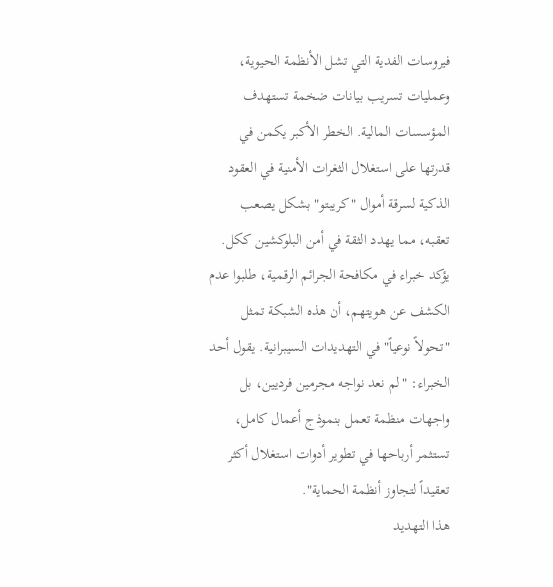فيروسات الفدية التي تشل الأنظمة الحيوية، وعمليات تسريب بيانات ضخمة تستهدف المؤسسات المالية. الخطر الأكبر يكمن في قدرتها على استغلال الثغرات الأمنية في العقود الذكية لسرقة أموال "كريبتو" بشكل يصعب تعقبه، مما يهدد الثقة في أمن البلوكشين ككل.
يؤكد خبراء في مكافحة الجرائم الرقمية، طلبوا عدم الكشف عن هويتهم، أن هذه الشبكة تمثل "تحولاً نوعياً" في التهديدات السيبرانية. يقول أحد الخبراء: "لم نعد نواجه مجرمين فرديين، بل واجهات منظمة تعمل بنموذج أعمال كامل، تستثمر أرباحها في تطوير أدوات استغلال أكثر تعقيداً لتجاوز أنظمة الحماية".
هذا التهديد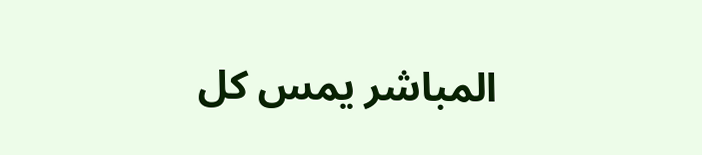المباشر يمس كل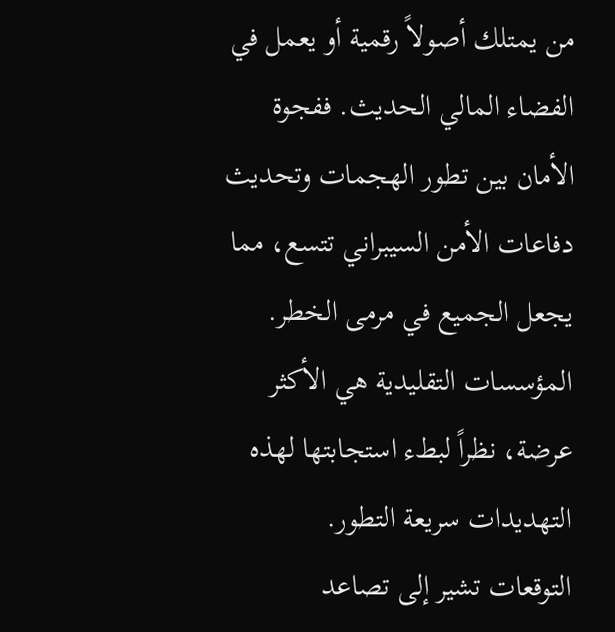من يمتلك أصولاً رقمية أو يعمل في الفضاء المالي الحديث. ففجوة الأمان بين تطور الهجمات وتحديث دفاعات الأمن السيبراني تتسع، مما يجعل الجميع في مرمى الخطر. المؤسسات التقليدية هي الأكثر عرضة، نظراً لبطء استجابتها لهذه التهديدات سريعة التطور.
التوقعات تشير إلى تصاعد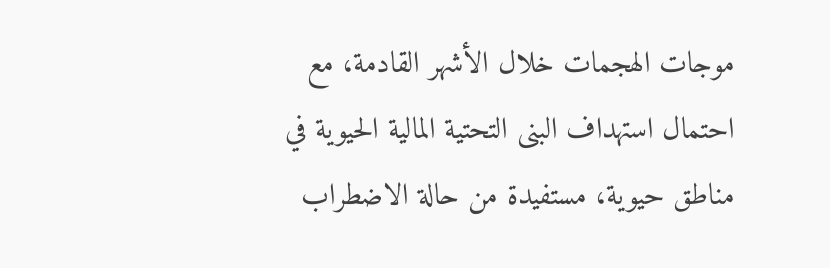موجات الهجمات خلال الأشهر القادمة، مع احتمال استهداف البنى التحتية المالية الحيوية في مناطق حيوية، مستفيدة من حالة الاضطراب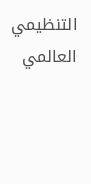التنظيمي العالمي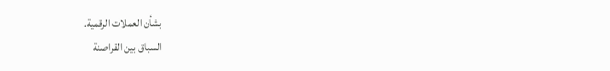بشأن العملات الرقمية.
السباق بين القراصنة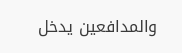والمدافعين يدخل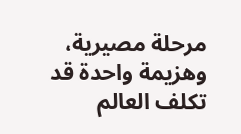مرحلة مصيرية، وهزيمة واحدة قد تكلف العالم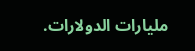مليارات الدولارات.